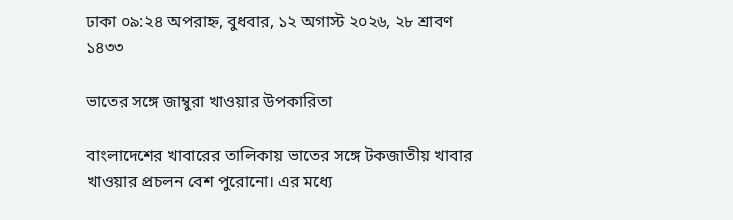ঢাকা ০৯:২৪ অপরাহ্ন, বুধবার, ১২ অগাস্ট ২০২৬, ২৮ শ্রাবণ ১৪৩৩

ভাতের সঙ্গে জাম্বুরা খাওয়ার উপকারিতা

বাংলাদেশের খাবারের তালিকায় ভাতের সঙ্গে টকজাতীয় খাবার খাওয়ার প্রচলন বেশ পুরোনো। এর মধ্যে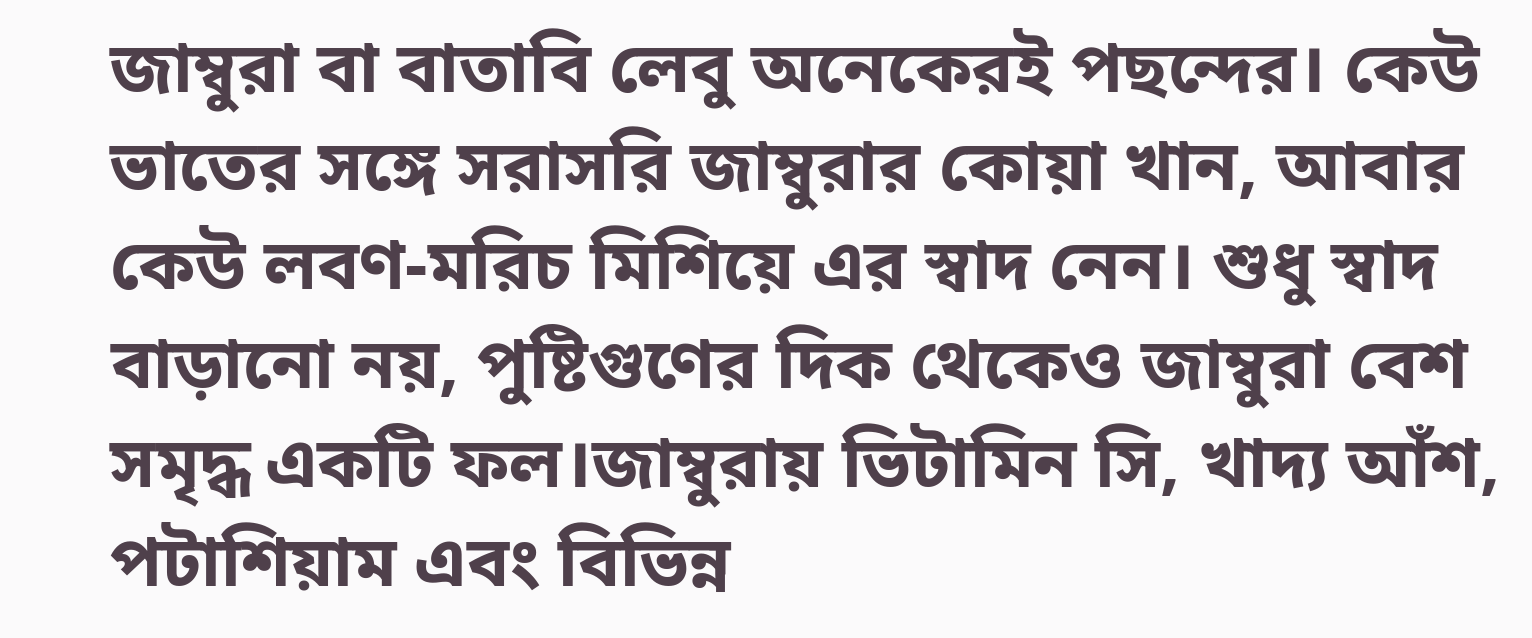জাম্বুরা বা বাতাবি লেবু অনেকেরই পছন্দের। কেউ ভাতের সঙ্গে সরাসরি জাম্বুরার কোয়া খান, আবার কেউ লবণ-মরিচ মিশিয়ে এর স্বাদ নেন। শুধু স্বাদ বাড়ানো নয়, পুষ্টিগুণের দিক থেকেও জাম্বুরা বেশ সমৃদ্ধ একটি ফল।জাম্বুরায় ভিটামিন সি, খাদ্য আঁশ, পটাশিয়াম এবং বিভিন্ন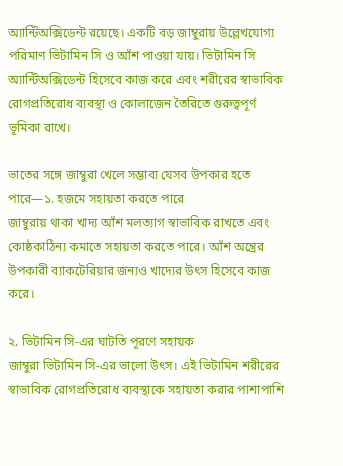অ্যান্টিঅক্সিডেন্ট রয়েছে। একটি বড় জাম্বুরায় উল্লেখযোগ্য পরিমাণ ভিটামিন সি ও আঁশ পাওয়া যায়। ভিটামিন সি অ্যান্টিঅক্সিডেন্ট হিসেবে কাজ করে এবং শরীরের স্বাভাবিক রোগপ্রতিরোধ ব্যবস্থা ও কোলাজেন তৈরিতে গুরুত্বপূর্ণ ভূমিকা রাখে।

ভাতের সঙ্গে জাম্বুরা খেলে সম্ভাব্য যেসব উপকার হতে পারে—১. হজমে সহায়তা করতে পারে
জাম্বুরায় থাকা খাদ্য আঁশ মলত্যাগ স্বাভাবিক রাখতে এবং কোষ্ঠকাঠিন্য কমাতে সহায়তা করতে পারে। আঁশ অন্ত্রের উপকারী ব্যাকটেরিয়ার জন্যও খাদ্যের উৎস হিসেবে কাজ করে।

২. ভিটামিন সি-এর ঘাটতি পূরণে সহায়ক
জাম্বুরা ভিটামিন সি-এর ভালো উৎস। এই ভিটামিন শরীরের স্বাভাবিক রোগপ্রতিরোধ ব্যবস্থাকে সহায়তা করার পাশাপাশি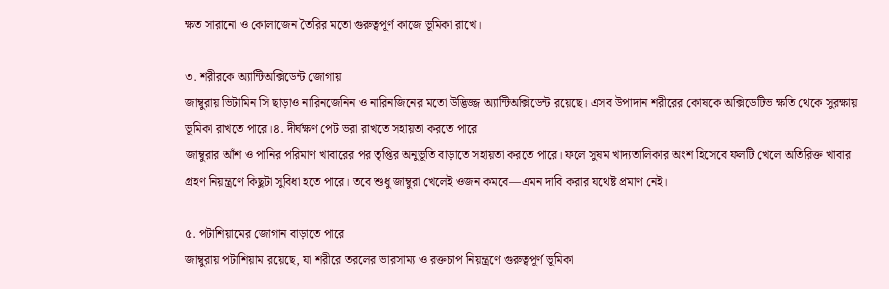ক্ষত সারানো ও কোলাজেন তৈরির মতো গুরুত্বপূর্ণ কাজে ভূমিকা রাখে।

৩. শরীরকে অ্যান্টিঅক্সিডেন্ট জোগায়
জাম্বুরায় ভিটামিন সি ছাড়াও নারিনজেনিন ও নারিনজিনের মতো উদ্ভিজ্জ অ্যান্টিঅক্সিডেন্ট রয়েছে। এসব উপাদান শরীরের কোষকে অক্সিডেটিভ ক্ষতি থেকে সুরক্ষায় ভূমিকা রাখতে পারে।৪. দীর্ঘক্ষণ পেট ভরা রাখতে সহায়তা করতে পারে
জাম্বুরার আঁশ ও পানির পরিমাণ খাবারের পর তৃপ্তির অনুভূতি বাড়াতে সহায়তা করতে পারে। ফলে সুষম খাদ্যতালিকার অংশ হিসেবে ফলটি খেলে অতিরিক্ত খাবার গ্রহণ নিয়ন্ত্রণে কিছুটা সুবিধা হতে পারে। তবে শুধু জাম্বুরা খেলেই ওজন কমবে—এমন দাবি করার যথেষ্ট প্রমাণ নেই।

৫. পটাশিয়ামের জোগান বাড়াতে পারে
জাম্বুরায় পটাশিয়াম রয়েছে, যা শরীরে তরলের ভারসাম্য ও রক্তচাপ নিয়ন্ত্রণে গুরুত্বপূর্ণ ভূমিকা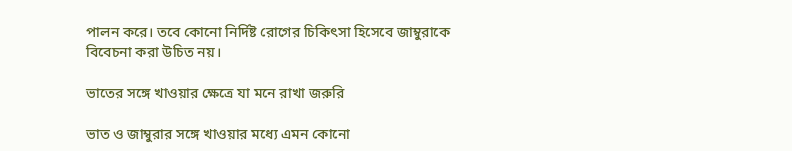পালন করে। তবে কোনো নির্দিষ্ট রোগের চিকিৎসা হিসেবে জাম্বুরাকে বিবেচনা করা উচিত নয়।

ভাতের সঙ্গে খাওয়ার ক্ষেত্রে যা মনে রাখা জরুরি

ভাত ও জাম্বুরার সঙ্গে খাওয়ার মধ্যে এমন কোনো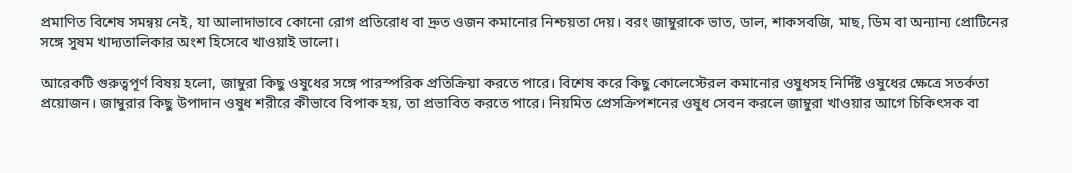প্রমাণিত বিশেষ সমন্বয় নেই, যা আলাদাভাবে কোনো রোগ প্রতিরোধ বা দ্রুত ওজন কমানোর নিশ্চয়তা দেয়। বরং জাম্বুরাকে ভাত, ডাল, শাকসবজি, মাছ, ডিম বা অন্যান্য প্রোটিনের সঙ্গে সুষম খাদ্যতালিকার অংশ হিসেবে খাওয়াই ভালো।

আরেকটি গুরুত্বপূর্ণ বিষয় হলো, জাম্বুরা কিছু ওষুধের সঙ্গে পারস্পরিক প্রতিক্রিয়া করতে পারে। বিশেষ করে কিছু কোলেস্টেরল কমানোর ওষুধসহ নির্দিষ্ট ওষুধের ক্ষেত্রে সতর্কতা প্রয়োজন। জাম্বুরার কিছু উপাদান ওষুধ শরীরে কীভাবে বিপাক হয়, তা প্রভাবিত করতে পারে। নিয়মিত প্রেসক্রিপশনের ওষুধ সেবন করলে জাম্বুরা খাওয়ার আগে চিকিৎসক বা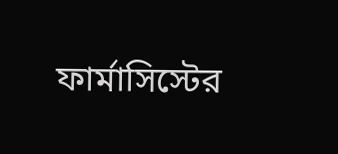ফার্মাসিস্টের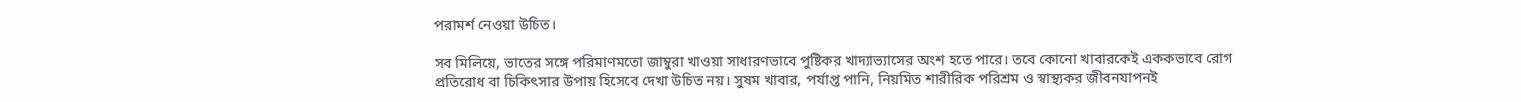পরামর্শ নেওয়া উচিত।

সব মিলিয়ে, ভাতের সঙ্গে পরিমাণমতো জাম্বুরা খাওয়া সাধারণভাবে পুষ্টিকর খাদ্যাভ্যাসের অংশ হতে পারে। তবে কোনো খাবারকেই এককভাবে রোগ প্রতিরোধ বা চিকিৎসার উপায় হিসেবে দেখা উচিত নয়। সুষম খাবার, পর্যাপ্ত পানি, নিয়মিত শারীরিক পরিশ্রম ও স্বাস্থ্যকর জীবনযাপনই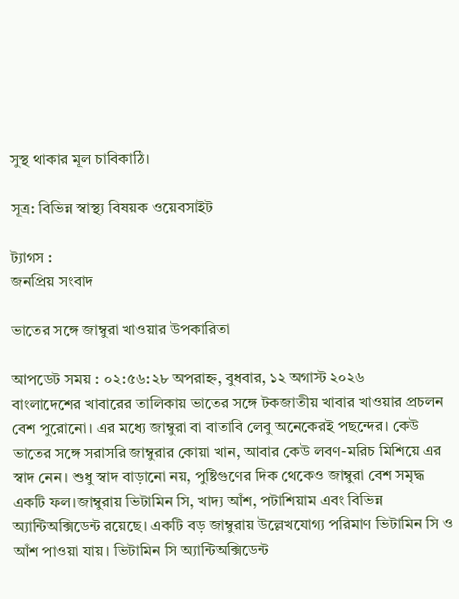সুস্থ থাকার মূল চাবিকাঠি।

সূত্র: বিভিন্ন স্বাস্থ্য বিষয়ক ওয়েবসাইট

ট্যাগস :
জনপ্রিয় সংবাদ

ভাতের সঙ্গে জাম্বুরা খাওয়ার উপকারিতা

আপডেট সময় : ০২:৫৬:২৮ অপরাহ্ন, বুধবার, ১২ অগাস্ট ২০২৬
বাংলাদেশের খাবারের তালিকায় ভাতের সঙ্গে টকজাতীয় খাবার খাওয়ার প্রচলন বেশ পুরোনো। এর মধ্যে জাম্বুরা বা বাতাবি লেবু অনেকেরই পছন্দের। কেউ ভাতের সঙ্গে সরাসরি জাম্বুরার কোয়া খান, আবার কেউ লবণ-মরিচ মিশিয়ে এর স্বাদ নেন। শুধু স্বাদ বাড়ানো নয়, পুষ্টিগুণের দিক থেকেও জাম্বুরা বেশ সমৃদ্ধ একটি ফল।জাম্বুরায় ভিটামিন সি, খাদ্য আঁশ, পটাশিয়াম এবং বিভিন্ন অ্যান্টিঅক্সিডেন্ট রয়েছে। একটি বড় জাম্বুরায় উল্লেখযোগ্য পরিমাণ ভিটামিন সি ও আঁশ পাওয়া যায়। ভিটামিন সি অ্যান্টিঅক্সিডেন্ট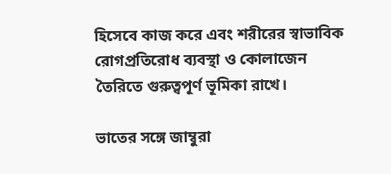হিসেবে কাজ করে এবং শরীরের স্বাভাবিক রোগপ্রতিরোধ ব্যবস্থা ও কোলাজেন তৈরিতে গুরুত্বপূর্ণ ভূমিকা রাখে।

ভাতের সঙ্গে জাম্বুরা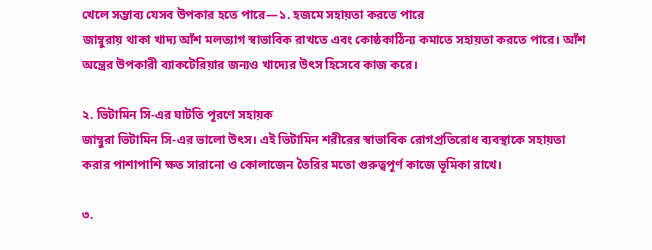খেলে সম্ভাব্য যেসব উপকার হতে পারে—১. হজমে সহায়তা করতে পারে
জাম্বুরায় থাকা খাদ্য আঁশ মলত্যাগ স্বাভাবিক রাখতে এবং কোষ্ঠকাঠিন্য কমাতে সহায়তা করতে পারে। আঁশ অন্ত্রের উপকারী ব্যাকটেরিয়ার জন্যও খাদ্যের উৎস হিসেবে কাজ করে।

২. ভিটামিন সি-এর ঘাটতি পূরণে সহায়ক
জাম্বুরা ভিটামিন সি-এর ভালো উৎস। এই ভিটামিন শরীরের স্বাভাবিক রোগপ্রতিরোধ ব্যবস্থাকে সহায়তা করার পাশাপাশি ক্ষত সারানো ও কোলাজেন তৈরির মতো গুরুত্বপূর্ণ কাজে ভূমিকা রাখে।

৩.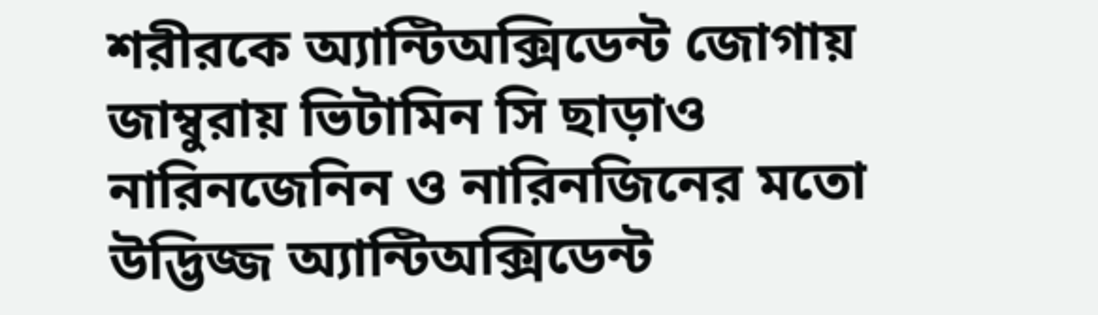শরীরকে অ্যান্টিঅক্সিডেন্ট জোগায়
জাম্বুরায় ভিটামিন সি ছাড়াও নারিনজেনিন ও নারিনজিনের মতো উদ্ভিজ্জ অ্যান্টিঅক্সিডেন্ট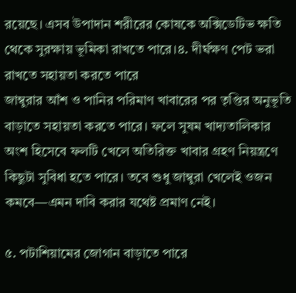রয়েছে। এসব উপাদান শরীরের কোষকে অক্সিডেটিভ ক্ষতি থেকে সুরক্ষায় ভূমিকা রাখতে পারে।৪. দীর্ঘক্ষণ পেট ভরা রাখতে সহায়তা করতে পারে
জাম্বুরার আঁশ ও পানির পরিমাণ খাবারের পর তৃপ্তির অনুভূতি বাড়াতে সহায়তা করতে পারে। ফলে সুষম খাদ্যতালিকার অংশ হিসেবে ফলটি খেলে অতিরিক্ত খাবার গ্রহণ নিয়ন্ত্রণে কিছুটা সুবিধা হতে পারে। তবে শুধু জাম্বুরা খেলেই ওজন কমবে—এমন দাবি করার যথেষ্ট প্রমাণ নেই।

৫. পটাশিয়ামের জোগান বাড়াতে পারে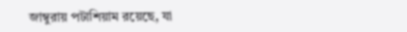জাম্বুরায় পটাশিয়াম রয়েছে, যা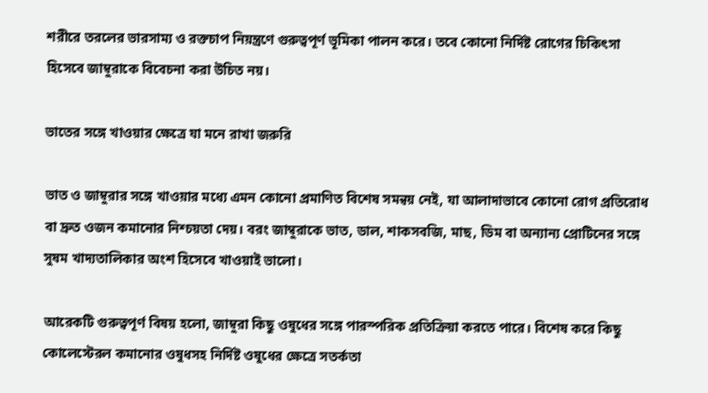শরীরে তরলের ভারসাম্য ও রক্তচাপ নিয়ন্ত্রণে গুরুত্বপূর্ণ ভূমিকা পালন করে। তবে কোনো নির্দিষ্ট রোগের চিকিৎসা হিসেবে জাম্বুরাকে বিবেচনা করা উচিত নয়।

ভাতের সঙ্গে খাওয়ার ক্ষেত্রে যা মনে রাখা জরুরি

ভাত ও জাম্বুরার সঙ্গে খাওয়ার মধ্যে এমন কোনো প্রমাণিত বিশেষ সমন্বয় নেই, যা আলাদাভাবে কোনো রোগ প্রতিরোধ বা দ্রুত ওজন কমানোর নিশ্চয়তা দেয়। বরং জাম্বুরাকে ভাত, ডাল, শাকসবজি, মাছ, ডিম বা অন্যান্য প্রোটিনের সঙ্গে সুষম খাদ্যতালিকার অংশ হিসেবে খাওয়াই ভালো।

আরেকটি গুরুত্বপূর্ণ বিষয় হলো, জাম্বুরা কিছু ওষুধের সঙ্গে পারস্পরিক প্রতিক্রিয়া করতে পারে। বিশেষ করে কিছু কোলেস্টেরল কমানোর ওষুধসহ নির্দিষ্ট ওষুধের ক্ষেত্রে সতর্কতা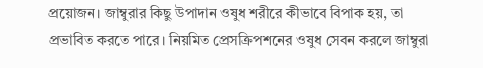প্রয়োজন। জাম্বুরার কিছু উপাদান ওষুধ শরীরে কীভাবে বিপাক হয়, তা প্রভাবিত করতে পারে। নিয়মিত প্রেসক্রিপশনের ওষুধ সেবন করলে জাম্বুরা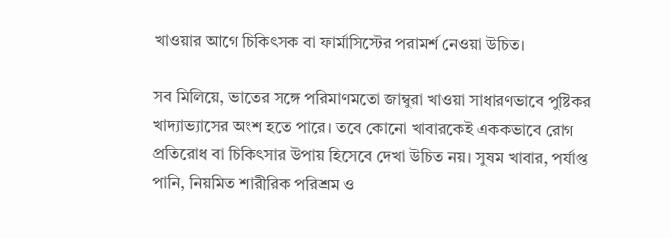খাওয়ার আগে চিকিৎসক বা ফার্মাসিস্টের পরামর্শ নেওয়া উচিত।

সব মিলিয়ে, ভাতের সঙ্গে পরিমাণমতো জাম্বুরা খাওয়া সাধারণভাবে পুষ্টিকর খাদ্যাভ্যাসের অংশ হতে পারে। তবে কোনো খাবারকেই এককভাবে রোগ প্রতিরোধ বা চিকিৎসার উপায় হিসেবে দেখা উচিত নয়। সুষম খাবার, পর্যাপ্ত পানি, নিয়মিত শারীরিক পরিশ্রম ও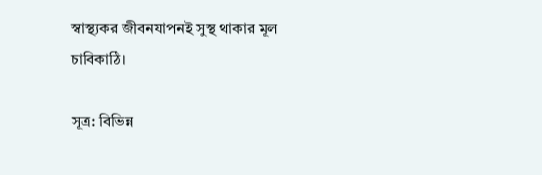স্বাস্থ্যকর জীবনযাপনই সুস্থ থাকার মূল চাবিকাঠি।

সূত্র: বিভিন্ন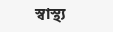স্বাস্থ্য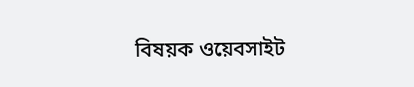বিষয়ক ওয়েবসাইট